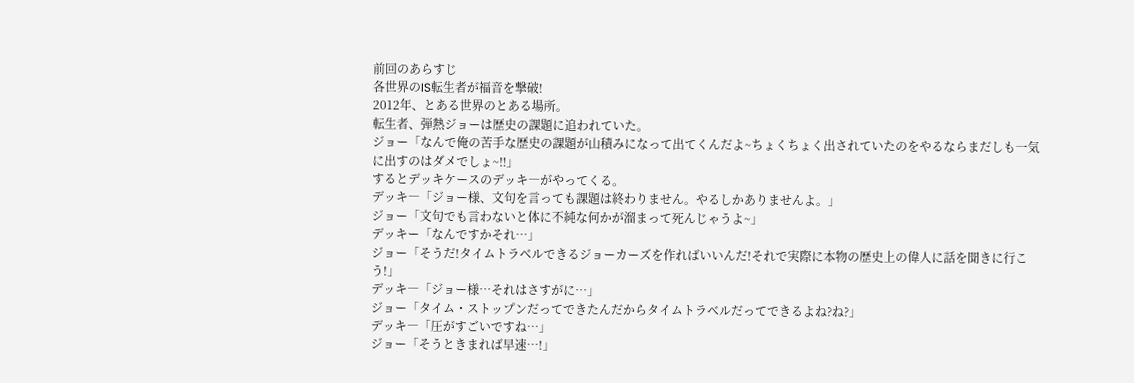前回のあらすじ
各世界のIS転生者が福音を撃破!
2012年、とある世界のとある場所。
転生者、弾熱ジョーは歴史の課題に追われていた。
ジョー「なんで俺の苦手な歴史の課題が山積みになって出てくんだよ~ちょくちょく出されていたのをやるならまだしも一気に出すのはダメでしょ~‼」
するとデッキケースのデッキ―がやってくる。
デッキ―「ジョー様、文句を言っても課題は終わりません。やるしかありませんよ。」
ジョー「文句でも言わないと体に不純な何かが溜まって死んじゃうよ~」
デッキー「なんですかそれ…」
ジョー「そうだ!タイムトラベルできるジョーカーズを作ればいいんだ!それで実際に本物の歴史上の偉人に話を聞きに行こう!」
デッキ―「ジョー様…それはさすがに…」
ジョー「タイム・ストップンだってできたんだからタイムトラベルだってできるよね?ね?」
デッキ―「圧がすごいですね…」
ジョー「そうときまれば早速…!」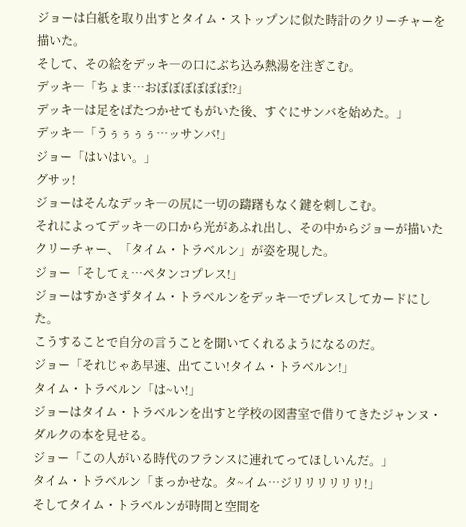ジョーは白紙を取り出すとタイム・ストップンに似た時計のクリーチャーを描いた。
そして、その絵をデッキ―の口にぶち込み熱湯を注ぎこむ。
デッキ―「ちょま…おぼぼぼぼぼぼ⁉」
デッキ―は足をばたつかせてもがいた後、すぐにサンバを始めた。」
デッキ―「うぅぅぅぅ…ッサンバ!」
ジョー「はいはい。」
グサッ!
ジョーはそんなデッキ―の尻に一切の躊躇もなく鍵を刺しこむ。
それによってデッキ―の口から光があふれ出し、その中からジョーが描いたクリーチャー、「タイム・トラベルン」が姿を現した。
ジョー「そしてぇ…ペタンコプレス!」
ジョーはすかさずタイム・トラベルンをデッキ―でプレスしてカードにした。
こうすることで自分の言うことを聞いてくれるようになるのだ。
ジョー「それじゃあ早速、出てこい!タイム・トラベルン!」
タイム・トラベルン「は~い!」
ジョーはタイム・トラベルンを出すと学校の図書室で借りてきたジャンヌ・ダルクの本を見せる。
ジョー「この人がいる時代のフランスに連れてってほしいんだ。」
タイム・トラベルン「まっかせな。タ~イム…ジリリリリリリ!」
そしてタイム・トラベルンが時間と空間を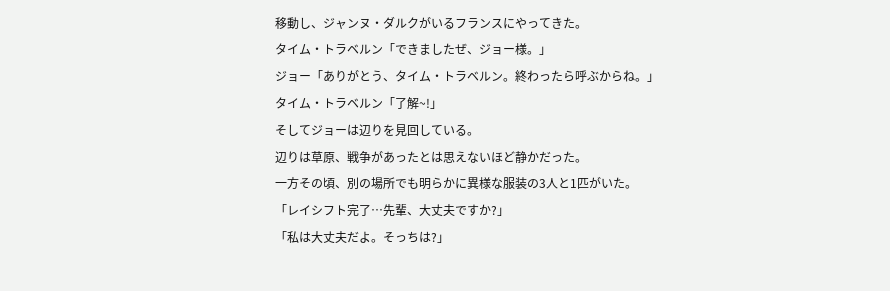移動し、ジャンヌ・ダルクがいるフランスにやってきた。
タイム・トラベルン「できましたぜ、ジョー様。」
ジョー「ありがとう、タイム・トラベルン。終わったら呼ぶからね。」
タイム・トラベルン「了解~!」
そしてジョーは辺りを見回している。
辺りは草原、戦争があったとは思えないほど静かだった。
一方その頃、別の場所でも明らかに異様な服装の3人と1匹がいた。
「レイシフト完了…先輩、大丈夫ですか?」
「私は大丈夫だよ。そっちは?」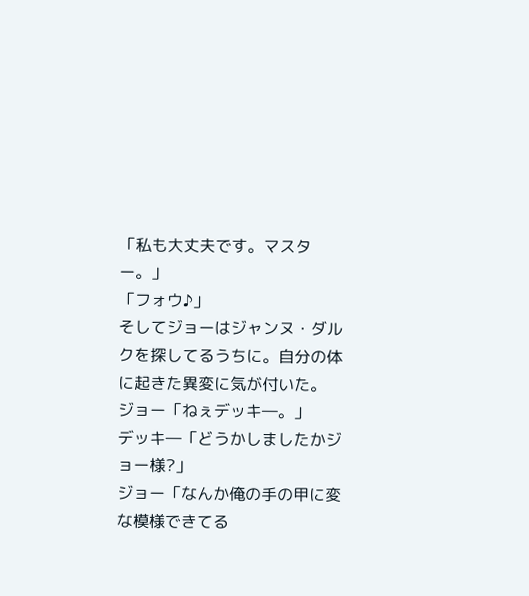「私も大丈夫です。マスター。」
「フォウ♪」
そしてジョーはジャンヌ・ダルクを探してるうちに。自分の体に起きた異変に気が付いた。
ジョー「ねぇデッキ―。」
デッキ―「どうかしましたかジョー様?」
ジョー「なんか俺の手の甲に変な模様できてる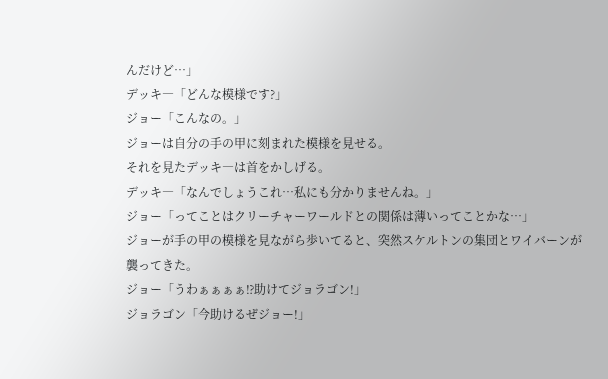んだけど…」
デッキ―「どんな模様です?」
ジョー「こんなの。」
ジョーは自分の手の甲に刻まれた模様を見せる。
それを見たデッキ―は首をかしげる。
デッキ―「なんでしょうこれ…私にも分かりませんね。」
ジョー「ってことはクリーチャーワールドとの関係は薄いってことかな…」
ジョーが手の甲の模様を見ながら歩いてると、突然スケルトンの集団とワイバーンが襲ってきた。
ジョー「うわぁぁぁぁ⁉助けてジョラゴン!」
ジョラゴン「今助けるぜジョー!」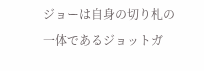ジョーは自身の切り札の一体であるジョットガ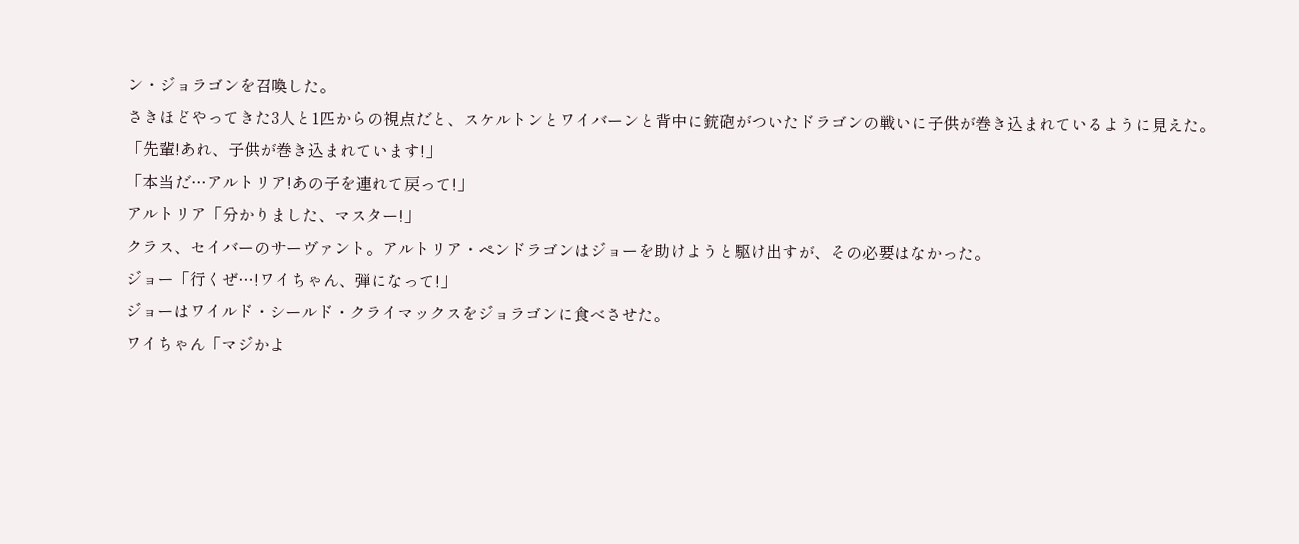ン・ジョラゴンを召喚した。
さきほどやってきた3人と1匹からの視点だと、スケルトンとワイバーンと背中に銃砲がついたドラゴンの戦いに子供が巻き込まれているように見えた。
「先輩!あれ、子供が巻き込まれています!」
「本当だ…アルトリア!あの子を連れて戻って!」
アルトリア「分かりました、マスター!」
クラス、セイバーのサーヴァント。アルトリア・ペンドラゴンはジョーを助けようと駆け出すが、その必要はなかった。
ジョー「行くぜ…!ワイちゃん、弾になって!」
ジョーはワイルド・シールド・クライマックスをジョラゴンに食べさせた。
ワイちゃん「マジかよ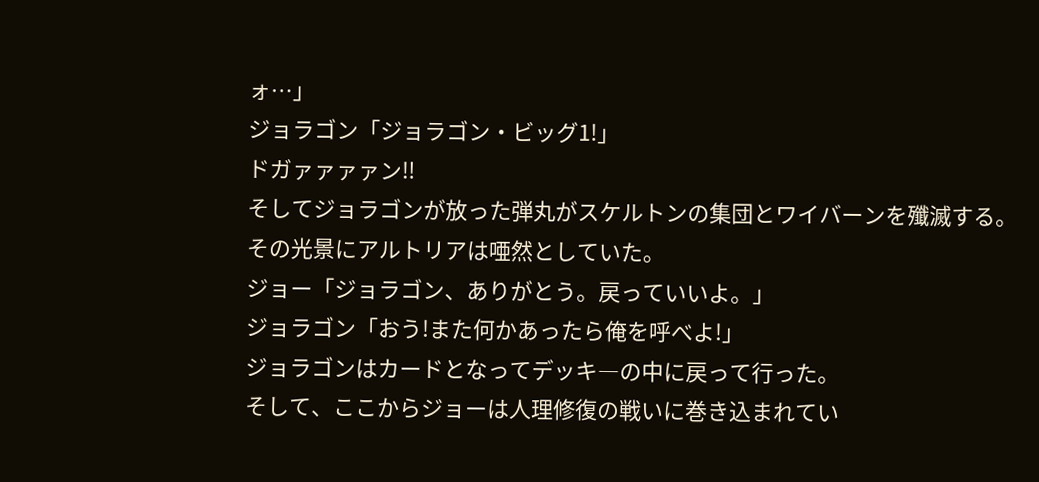ォ…」
ジョラゴン「ジョラゴン・ビッグ1!」
ドガァァァァン‼
そしてジョラゴンが放った弾丸がスケルトンの集団とワイバーンを殲滅する。
その光景にアルトリアは唖然としていた。
ジョー「ジョラゴン、ありがとう。戻っていいよ。」
ジョラゴン「おう!また何かあったら俺を呼べよ!」
ジョラゴンはカードとなってデッキ―の中に戻って行った。
そして、ここからジョーは人理修復の戦いに巻き込まれてい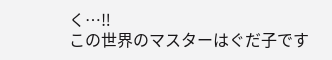く…‼
この世界のマスターはぐだ子です